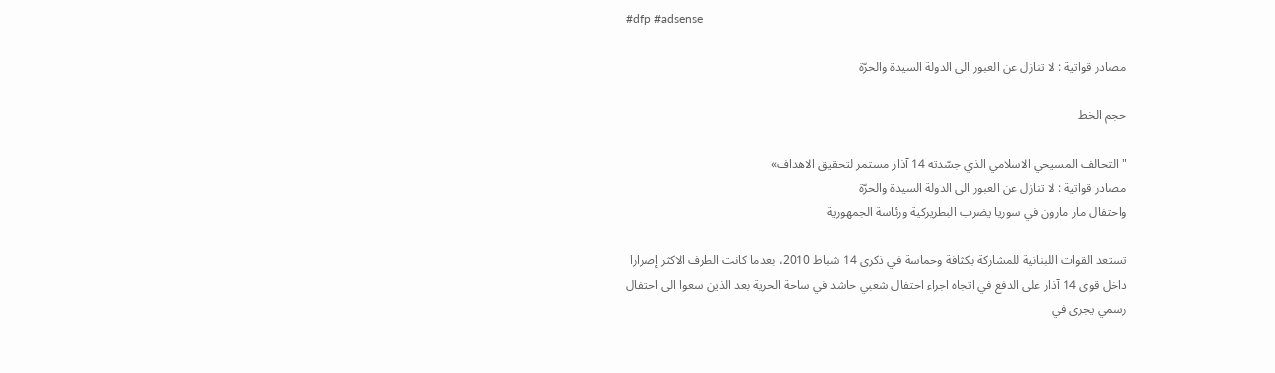#dfp #adsense

مصادر قواتية : لا تنازل عن العبور الى الدولة السيدة والحرّة

حجم الخط

"التحالف المسيحي الاسلامي الذي جسّدته 14 آذار مستمر لتحقيق الاهداف»
مصادر قواتية : لا تنازل عن العبور الى الدولة السيدة والحرّة
واحتفال مار مارون في سوريا يضرب البطريركية ورئاسة الجمهورية

تستعد القوات اللبنانية للمشاركة بكثافة وحماسة في ذكرى 14 شباط 2010، بعدما كانت الطرف الاكثر إصرارا داخل قوى 14 آذار على الدفع في اتجاه اجراء احتفال شعبي حاشد في ساحة الحرية بعد الذين سعوا الى احتفال رسمي يجرى في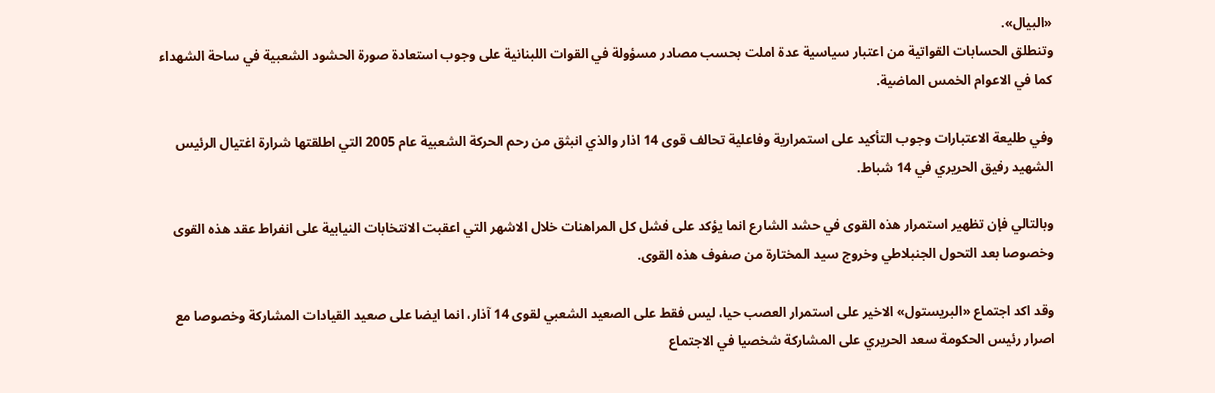«البيال».
وتنطلق الحسابات القواتية من اعتبار سياسية عدة املت بحسب مصادر مسؤولة في القوات اللبنانية على وجوب استعادة صورة الحشود الشعبية في ساحة الشهداء كما في الاعوام الخمس الماضية.

وفي طليعة الاعتبارات وجوب التأكيد على استمرارية وفاعلية تحالف قوى 14 اذار والذي انبثق من رحم الحركة الشعبية عام 2005 التي اطلقتها شرارة اغتيال الرئيس الشهيد رفيق الحريري في 14 شباط.

وبالتالي فإن تظهير استمرار هذه القوى في حشد الشارع انما يؤكد على فشل كل المراهنات خلال الاشهر التي اعقبت الانتخابات النيابية على انفراط عقد هذه القوى وخصوصا بعد التحول الجنبلاطي وخروج سيد المختارة من صفوف هذه القوى.

وقد اكد اجتماع «البريستول» الاخير على استمرار العصب حيا، ليس فقط على الصعيد الشعبي لقوى 14 آذار، انما ايضا على صعيد القيادات المشاركة وخصوصا مع اصرار رئيس الحكومة سعد الحريري على المشاركة شخصيا في الاجتماع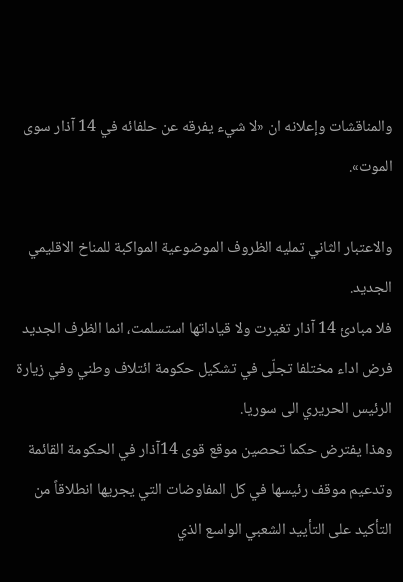والمناقشات وإعلانه ان «لا شيء يفرقه عن حلفائه في 14 آذار سوى الموت».

والاعتبار الثاني تمليه الظروف الموضوعية المواكبة للمناخ الاقليمي الجديد.
فلا مبادئ 14 آذار تغيرت ولا قياداتها استسلمت، انما الظرف الجديد فرض اداء مختلفا تجلّى في تشكيل حكومة ائتلاف وطني وفي زيارة الرئيس الحريري الى سوريا.
وهذا يفترض حكما تحصين موقع قوى 14آذار في الحكومة القائمة وتدعيم موقف رئيسها في كل المفاوضات التي يجريها انطلاقاً من التأكيد على التأييد الشعبي الواسع الذي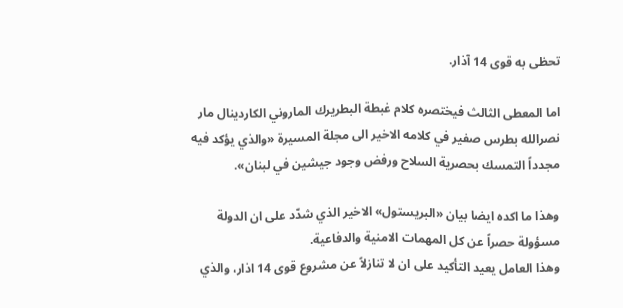تحظى به قوى 14 آذار.

اما المعطى الثالث فيختصره كلام غبطة البطريرك الماروني الكاردينال مار نصرالله بطرس صفير في كلامه الاخير الى مجلة المسيرة «والذي يؤكد فيه مجدداً التمسك بحصرية السلاح ورفض وجود جيشين في لبنان».

وهذا ما اكده ايضا بيان «البريستول» الاخير الذي شدّد على ان الدولة مسؤولة حصراً عن كل المهمات الامنية والدفاعية.
وهذا العامل يعيد التأكيد على ان لا تنازلاً عن مشروع قوى 14 اذار، والذي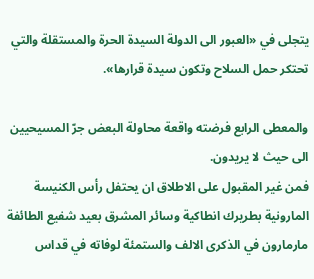يتجلى في «العبور الى الدولة السيدة الحرة والمستقلة والتي تحتكر حمل السلاح وتكون سيدة قرارها».

والمعطى الرابع فرضته واقعة محاولة البعض جرّ المسيحيين الى حيث لا يريدون.
فمن غير المقبول على الاطلاق ان يحتفل رأس الكنيسة المارونية بطريرك انطاكية وسائر المشرق بعيد شفيع الطائفة مارمارون في الذكرى الالف والستمئة لوفاته في قداس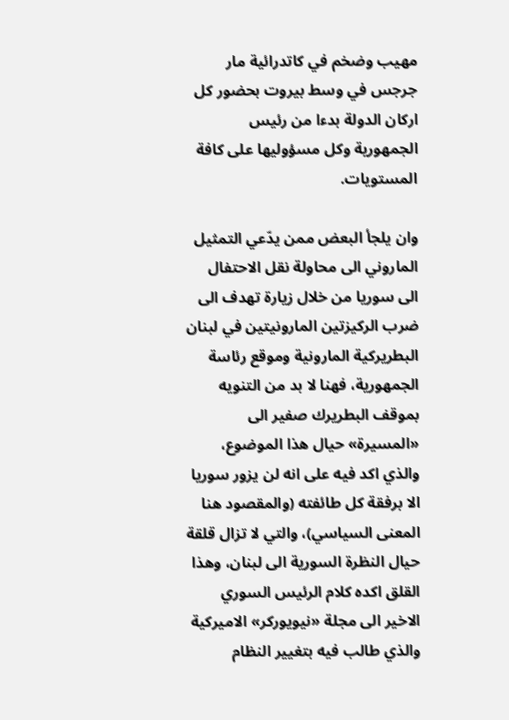مهيب وضخم في كاتدرائية مار جرجس في وسط بيروت بحضور كل اركان الدولة بدءا من رئيس الجمهورية وكل مسؤوليها على كافة المستويات.

وان يلجأ البعض ممن يدّعي التمثيل الماروني الى محاولة نقل الاحتفال الى سوريا من خلال زيارة تهدف الى ضرب الركيزتين المارونيتين في لبنان البطريركية المارونية وموقع رئاسة الجمهورية، فهنا لا بد من التنويه بموقف البطريرك صفير الى «المسيرة» حيال هذا الموضوع، والذي اكد فيه على انه لن يزور سوريا الا برفقة كل طائفته (والمقصود هنا المعنى السياسي)، والتي لا تزال قلقة حيال النظرة السورية الى لبنان، وهذا القلق اكده كلام الرئيس السوري الاخير الى مجلة «نيويوركر» الاميركية والذي طالب فيه بتغيير النظام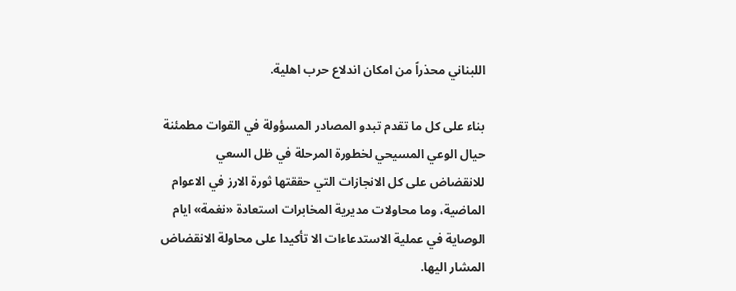اللبناني محذراً من امكان اندلاع حرب اهلية.

بناء على كل ما تقدم تبدو المصادر المسؤولة في القوات مطمئنة حيال الوعي المسيحي لخطورة المرحلة في ظل السعي للانقضاض على كل الانجازات التي حققتها ثورة الارز في الاعوام الماضية، وما محاولات مديرية المخابرات استعادة «نغمة» ايام الوصاية في عملية الاستدعاءات الا تأكيدا على محاولة الانقضاض المشار اليها.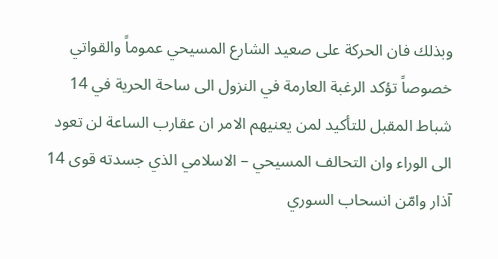وبذلك فان الحركة على صعيد الشارع المسيحي عموماً والقواتي خصوصاً تؤكد الرغبة العارمة في النزول الى ساحة الحرية في 14 شباط المقبل للتأكيد لمن يعنيهم الامر ان عقارب الساعة لن تعود الى الوراء وان التحالف المسيحي – الاسلامي الذي جسدته قوى 14 آذار وامّن انسحاب السوري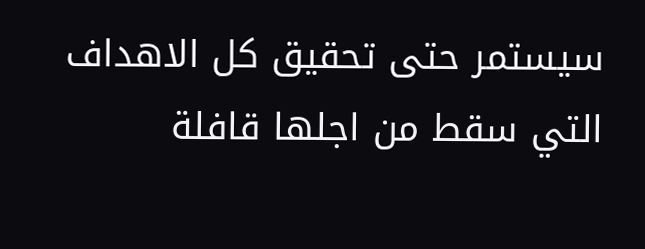سيستمر حتى تحقيق كل الاهداف التي سقط من اجلها قافلة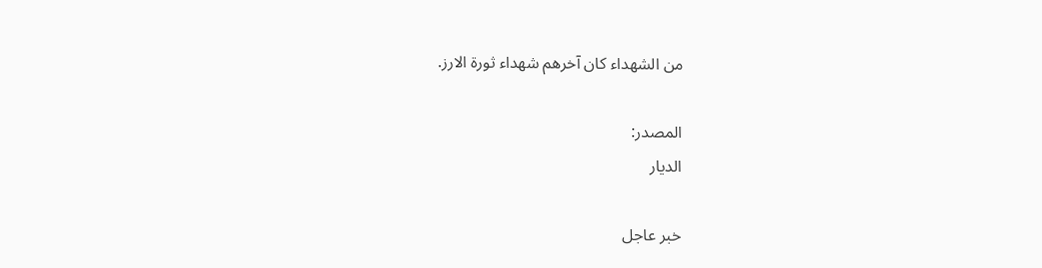من الشهداء كان آخرهم شهداء ثورة الارز.

المصدر:
الديار

خبر عاجل